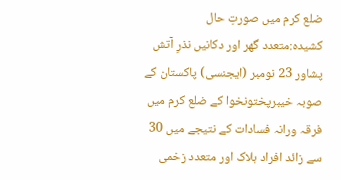ضلع کرم میں صورتِ حال کشیدہ:متعدد گھر اور دکانیں نذرِ آتش
پشاور 23 نومبر (ایجنسی) پاکستان کے صوبہ خیبرپختونخوا کے ضلع کرم میں فرقہ ورانہ فسادات کے نتیجے میں 30 سے زائد افراد ہلاک اور متعدد زخمی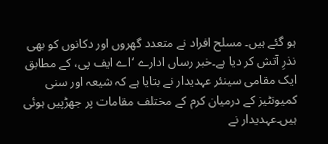ہو گئے ہیں۔ مسلح افراد نے متعدد گھروں اور دکانوں کو بھی نذرِ آتش کر دیا ہے۔خبر رساں ادارے ‘اے ایف پی، کے مطابق ایک مقامی سینئر عہدیدار نے بتایا ہے کہ شیعہ اور سنی کمیونٹیز کے درمیان کرم کے مختلف مقامات پر جھڑپیں ہوئی ہیں۔عہدیدار نے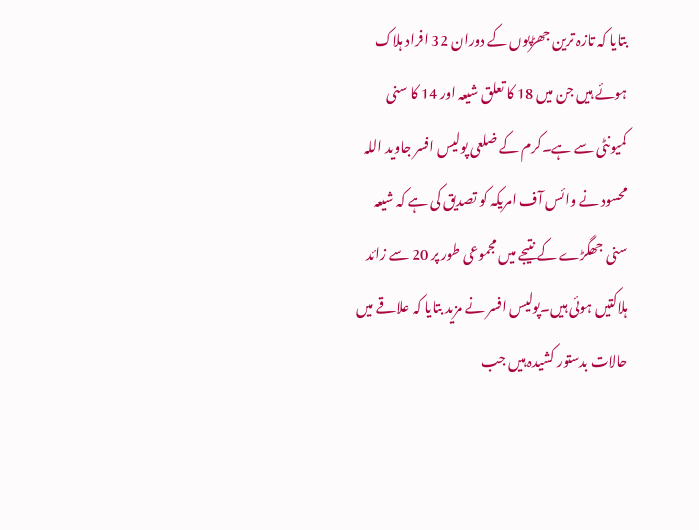بتایا کہ تازہ ترین جھڑپوں کے دوران 32 افراد ہلاک ہوئے ہیں جن میں 18 کا تعلق شیعہ اور 14 کا سنی کمیونٹی سے ہے۔کرم کے ضلعی پولیس افسر جاوید اللہ محسود نے وائس آف امریکہ کو تصدیق کی ہے کہ شیعہ سنی جھگڑے کے نتیجے میں مجموعی طور پر 20 سے زائد ہلاکتیں ہوئی ہیں۔پولیس افسر نے مزید بتایا کہ علاقے میں حالات بدستور کشیدہ ہیں جب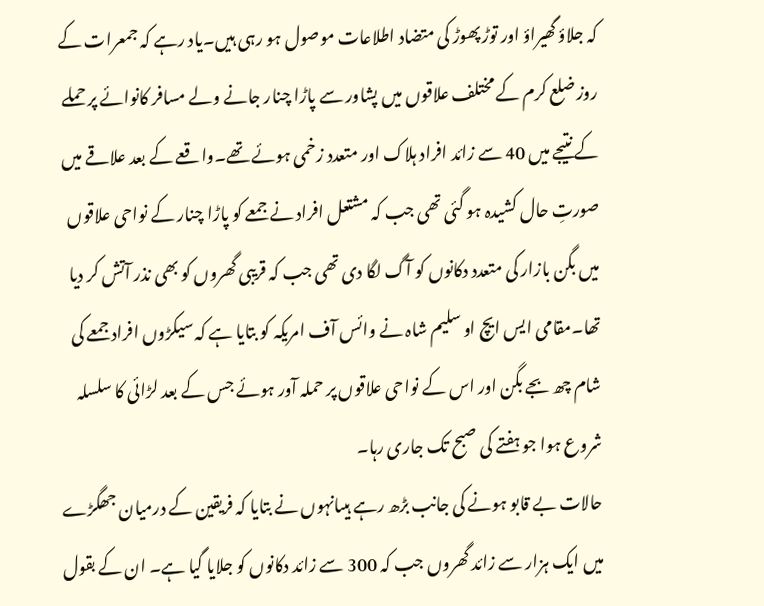کہ جلاؤ گھیراؤ اور توڑ پھوڑ کی متضاد اطلاعات موصول ہو رہی ہیں۔یاد رہے کہ جمعرات کے روز ضلع کرم کے مختلف علاقوں میں پشاور سے پاڑا چنار جانے ولے مسافر کانوائے پر حملے کے نتیجے میں 40 سے زائد افراد ہلاک اور متعدد زخمی ہوئے تھے۔واقعے کے بعد علاقے میں صورتِ حال کشیدہ ہو گئی تھی جب کہ مشتعل افراد نے جمعے کو پاڑا چنار کے نواحی علاقوں میں بگن بازار کی متعدد دکانوں کو آگ لگا دی تھی جب کہ قریبی گھروں کو بھی نذر آتش کر دیا تھا۔مقامی ایس ایچ او سلیم شاہ نے وائس آف امریکہ کو بتایا ہے کہ سیکڑوں افراد جمعے کی شام چھ بجے بگن اور اس کے نواحی علاقوں پر حملہ آور ہوئے جس کے بعد لڑائی کا سلسلہ شروع ہوا جو ہفتے کی صبح تک جاری رہا۔
حالات بے قابو ہونے کی جانب بڑھ رہے ہیںانہوں نے بتایا کہ فریقین کے درمیان جھگڑے میں ایک ہزار سے زائد گھروں جب کہ 300 سے زائد دکانوں کو جلایا گیا ہے۔ ان کے بقول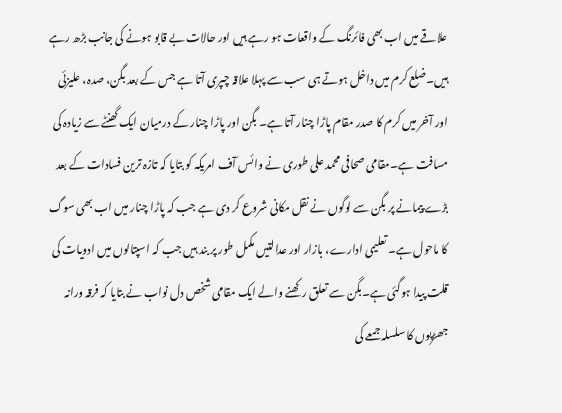علاقے میں اب بھی فائرنگ کے واقعات ہو رہے ہیں اور حالات بے قابو ہونے کی جانب بڑھ رہے ہیں۔ضلع کرم میں داخل ہوتے ہی سب سے پہلا علاقہ چپری آتا ہے جس کے بعد بگن، صدہ، علیزئی اور آخر میں کرم کا صدر مقام پاڑا چنار آتا ہے۔ بگن اور پاڑا چنار کے درمیان ایک گھنٹے سے زیادہ کی مسافت ہے۔مقامی صحافی محمد علی طوری نے وائس آف امریکہ کو بتایا کہ تازہ ترین فسادات کے بعد بڑے پیمانے پر بگن سے لوگوں نے نقل مکانی شروع کر دی ہے جب کہ پاڑا چنار میں اب بھی سوگ کا ماحول ہے۔ تعلیمی ادارے، بازار اور عدالتیں مکمل طور پر بند ہیں جب کہ اسپتالوں میں ادویات کی قلت پیدا ہوگئی ہے۔بگن سے تعلق رکھنے والے ایک مقامی شخص دل نواب نے بتایا کہ فرقہ ورانہ جھڑپوں کا سلسلہ جمعے کی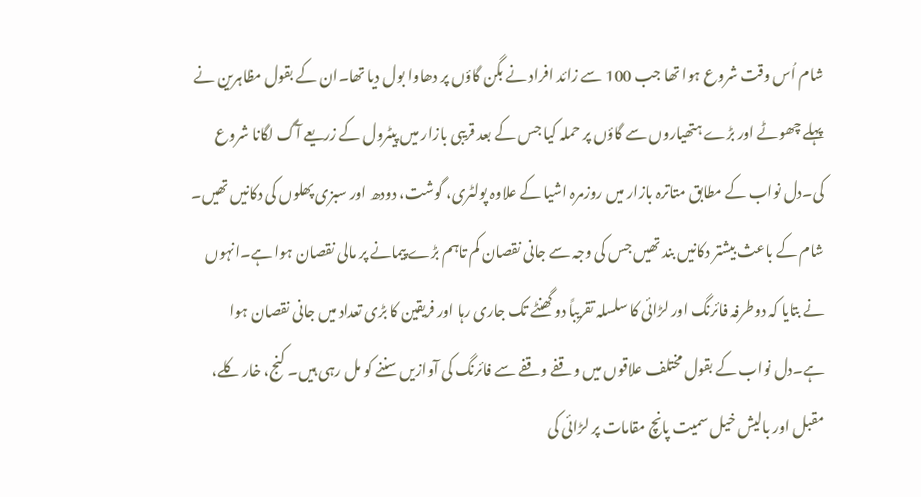شام اُس وقت شروع ہوا تھا جب 100 سے زائد افراد نے بگن گاؤں پر دھاوا بول دیا تھا۔ان کے بقول مظاہرین نے پہلے چھوٹے اور بڑے ہتھیاروں سے گاؤں پر حملہ کیا جس کے بعد قریبی بازار میں پیٹرول کے زریعے آگ لگانا شروع کی۔دل نواب کے مطابق متاترہ بازار میں روزمرہ اشیا کے علاوہ پولٹری، گوشت، دودھ اور سبزی پھلوں کی دکانیں تھیں۔ شام کے باعث بیشتر دکانیں بند تھیں جس کی وجہ سے جانی نقصان کم تاہم بڑے پیمانے پر مالی نقصان ہوا ہے۔انہوں نے بتایا کہ دوطرفہ فائرنگ اور لڑائی کا سلسلہ تقریباً دو گھنٹے تک جاری رہا اور فریقین کا بڑی تعداد میں جانی نقصان ہوا ہے۔دل نواب کے بقول مختلف علاقوں میں وقفے وقفے سے فائرنگ کی آوازیں سننے کو مل رہی ہیں۔ کنج، خار کلے، مقبل اور بالیش خیل سمیت پانچ مقامات پر لڑائی کی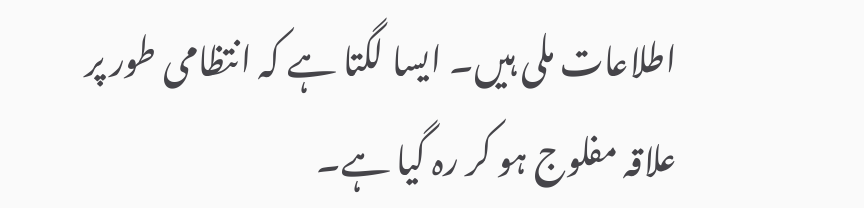اطلاعات ملی ہیں۔ ایسا لگتا ہے کہ انتظامی طور پر علاقہ مفلوج ہو کر رہ گیا ہے۔